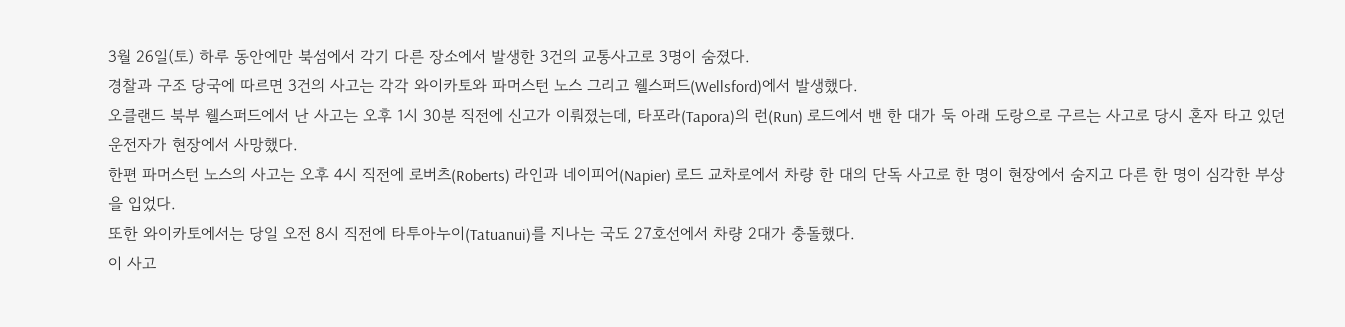3월 26일(토) 하루 동안에만 북섬에서 각기 다른 장소에서 발생한 3건의 교통사고로 3명이 숨졌다.
경찰과 구조 당국에 따르면 3건의 사고는 각각 와이카토와 파머스턴 노스 그리고 웰스퍼드(Wellsford)에서 발생했다.
오클랜드 북부 웰스퍼드에서 난 사고는 오후 1시 30분 직전에 신고가 이뤄졌는데, 타포라(Tapora)의 런(Run) 로드에서 밴 한 대가 둑 아래 도랑으로 구르는 사고로 당시 혼자 타고 있던 운전자가 현장에서 사망했다.
한편 파머스턴 노스의 사고는 오후 4시 직전에 로버츠(Roberts) 라인과 네이피어(Napier) 로드 교차로에서 차량 한 대의 단독 사고로 한 명이 현장에서 숨지고 다른 한 명이 심각한 부상을 입었다.
또한 와이카토에서는 당일 오전 8시 직전에 타투아누이(Tatuanui)를 지나는 국도 27호선에서 차량 2대가 충돌했다.
이 사고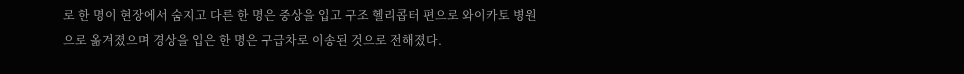로 한 명이 현장에서 숨지고 다른 한 명은 중상을 입고 구조 헬리콥터 편으로 와이카토 병원으로 옮겨졌으며 경상을 입은 한 명은 구급차로 이송된 것으로 전해졌다.